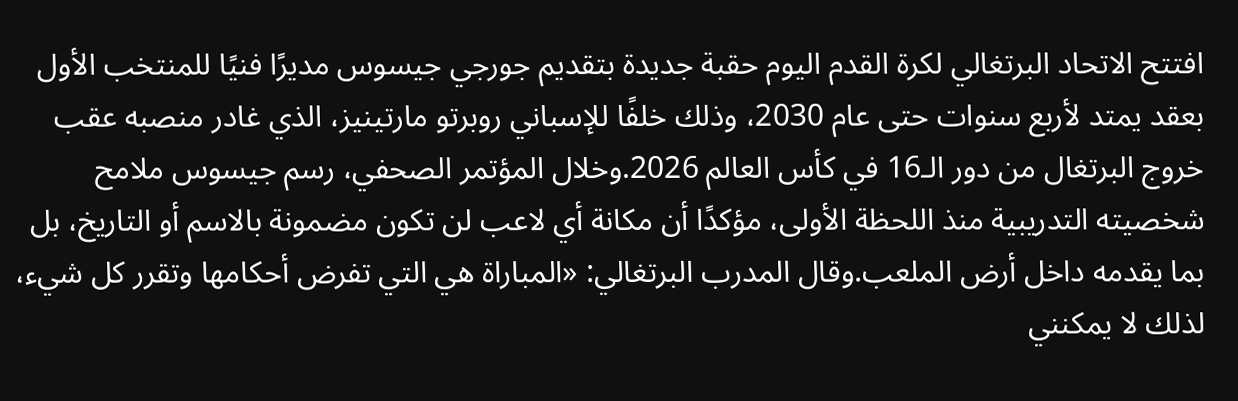افتتح الاتحاد البرتغالي لكرة القدم اليوم حقبة جديدة بتقديم جورجي جيسوس مديرًا فنيًا للمنتخب الأول بعقد يمتد لأربع سنوات حتى عام 2030، وذلك خلفًا للإسباني روبرتو مارتينيز، الذي غادر منصبه عقب خروج البرتغال من دور الـ16 في كأس العالم 2026.وخلال المؤتمر الصحفي، رسم جيسوس ملامح شخصيته التدريبية منذ اللحظة الأولى، مؤكدًا أن مكانة أي لاعب لن تكون مضمونة بالاسم أو التاريخ، بل بما يقدمه داخل أرض الملعب.وقال المدرب البرتغالي: «المباراة هي التي تفرض أحكامها وتقرر كل شيء، لذلك لا يمكنني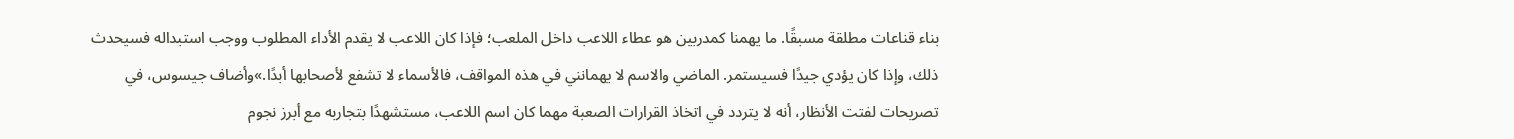بناء قناعات مطلقة مسبقًا. ما يهمنا كمدربين هو عطاء اللاعب داخل الملعب؛ فإذا كان اللاعب لا يقدم الأداء المطلوب ووجب استبداله فسيحدث ذلك، وإذا كان يؤدي جيدًا فسيستمر. الماضي والاسم لا يهمانني في هذه المواقف، فالأسماء لا تشفع لأصحابها أبدًا.»وأضاف جيسوس، في تصريحات لفتت الأنظار، أنه لا يتردد في اتخاذ القرارات الصعبة مهما كان اسم اللاعب، مستشهدًا بتجاربه مع أبرز نجوم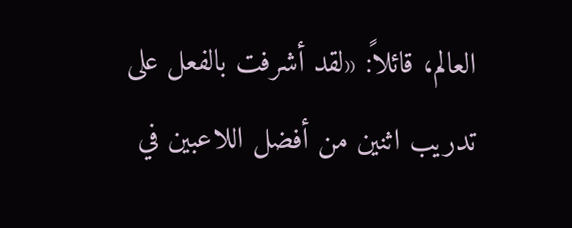العالم، قائلاً: «لقد أشرفت بالفعل على تدريب اثنين من أفضل اللاعبين في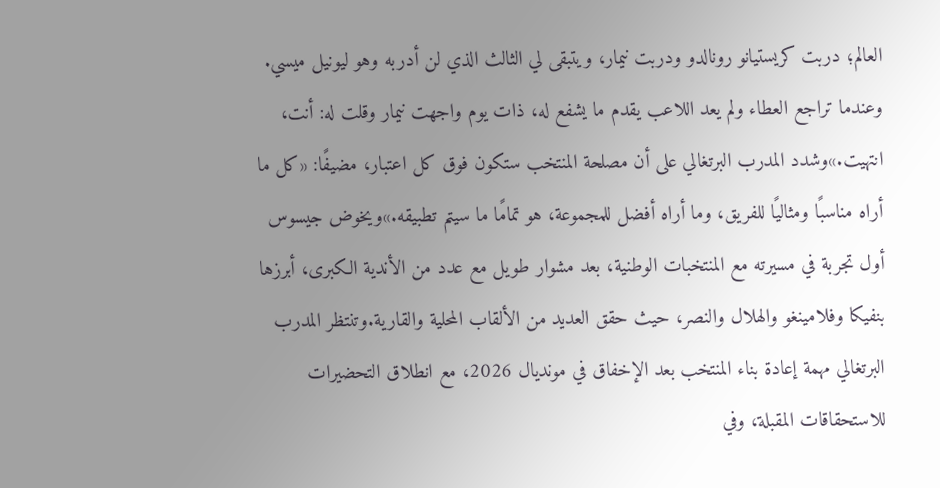العالم؛ دربت كريستيانو رونالدو ودربت نيمار، ويتبقى لي الثالث الذي لن أدربه وهو ليونيل ميسي. وعندما تراجع العطاء ولم يعد اللاعب يقدم ما يشفع له، ذات يوم واجهت نيمار وقلت له: أنت، انتهيت.»وشدد المدرب البرتغالي على أن مصلحة المنتخب ستكون فوق كل اعتبار، مضيفًا: «كل ما أراه مناسبًا ومثاليًا للفريق، وما أراه أفضل للمجموعة، هو تمامًا ما سيتم تطبيقه.»ويخوض جيسوس أول تجربة في مسيرته مع المنتخبات الوطنية، بعد مشوار طويل مع عدد من الأندية الكبرى، أبرزها بنفيكا وفلامينغو والهلال والنصر، حيث حقق العديد من الألقاب المحلية والقارية.وتنتظر المدرب البرتغالي مهمة إعادة بناء المنتخب بعد الإخفاق في مونديال 2026، مع انطلاق التحضيرات للاستحقاقات المقبلة، وفي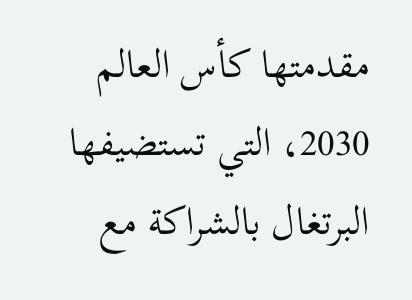مقدمتها كأس العالم 2030، التي تستضيفها البرتغال بالشراكة مع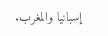إسبانيا والمغرب.